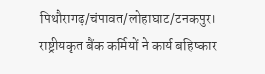पिथौरागढ़/चंपावत/लोहाघाट/टनकपुर। राष्ट्रीयकृत बैंक कर्मियों ने कार्य बहिष्कार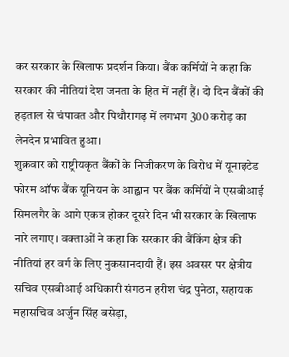कर सरकार के खिलाफ प्रदर्शन किया। बैंक कर्मियों ने कहा कि सरकार की नीतियां देश जनता के हित में नहीं हैं। दो दिन बैंकों की हड़ताल से चंपावत और पिथौरागढ़ में लगभग 300 करोड़ का लेनदेन प्रभावित हुआ।
शुक्रवार को राष्ट्रीयकृत बैंकों के निजीकरण के विरोध में यूनाइटेड फोरम ऑफ बैंक यूनियन के आह्वान पर बैंक कर्मियों ने एसबीआई सिमलगैर के आगे एकत्र होकर दूसरे दिन भी सरकार के खिलाफ नारे लगाए। वक्ताओं ने कहा कि सरकार की बैंकिंग क्षेत्र की नीतियां हर वर्ग के लिए नुकसानदायी हैं। इस अवसर पर क्षेत्रीय सचिव एसबीआई अधिकारी संगठन हरीश चंद्र पुनेठा, सहायक महासचिव अर्जुन सिंह बसेड़ा,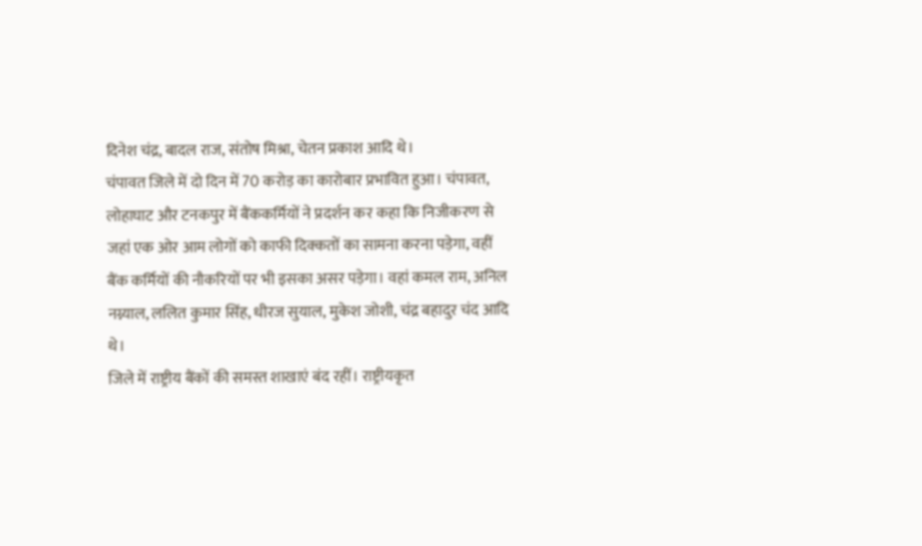दिनेश चंद्र, बादल राज, संतोष मिश्रा, चेतन प्रकाश आदि थे।
चंपावत जिले में दो दिन में 70 करोड़ का कारोबार प्रभावित हुआ। चंपावत, लोहाघाट और टनकपुर में बैंककर्मियों ने प्रदर्शन कर कहा कि निजीकरण से जहां एक ओर आम लोगों को काफी दिक्कतों का सामना करना पड़ेगा, वहीं बैंक कर्मियों की नौकरियों पर भी इसका असर पड़ेगा। वहां कमल राम, अनिल नग्न्याल, ललित कुमार सिंह, धीरज सुयाल, मुकेश जोशी, चंद्र बहादुर चंद आदि थे।
जिले में राष्ट्रीय बैंकों की समस्त शाखाएं बंद रहीं। राष्ट्रीयकृत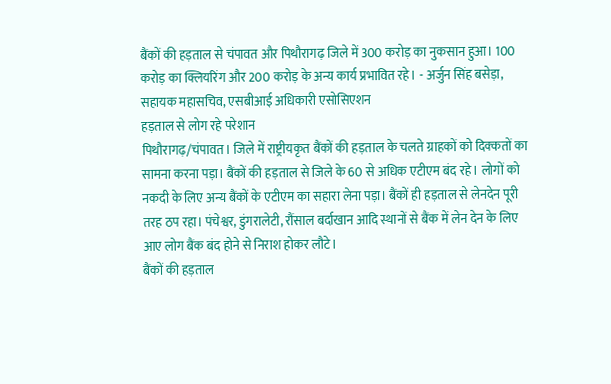बैंकों की हड़ताल से चंपावत और पिथौरागढ़ जिले में 300 करोड़ का नुकसान हुआ। 100 करोड़ का क्लियरिंग और 200 करोड़ के अन्य कार्य प्रभावित रहे। - अर्जुन सिंह बसेड़ा, सहायक महासचिव, एसबीआई अधिकारी एसोसिएशन
हड़ताल से लोग रहे परेशान
पिथौरागढ़/चंपावत। जिले में राष्ट्रीयकृत बैंकों की हड़ताल के चलते ग्राहकों को दिक्कतों का सामना करना पड़ा। बैंकों की हड़ताल से जिले के 60 से अधिक एटीएम बंद रहे। लोगों को नकदी के लिए अन्य बैंकों के एटीएम का सहारा लेना पड़ा। बैंकों ही हड़ताल से लेनदेन पूरी तरह ठप रहा। पंचेश्वर, डुंगरालेटी, रौंसाल बर्दाखान आदि स्थानों से बैंक में लेन देन के लिए आए लोग बैंक बंद होने से निराश होकर लौटे।
बैंकों की हड़ताल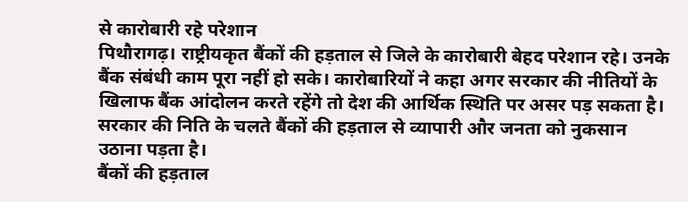से कारोबारी रहे परेशान
पिथौरागढ़। राष्ट्रीयकृत बैंकों की हड़ताल से जिले के कारोबारी बेहद परेशान रहे। उनके बैंक संबंधी काम पूरा नहीं हो सके। कारोबारियों ने कहा अगर सरकार की नीतियों के खिलाफ बैंक आंदोलन करते रहेंगे तो देश की आर्थिक स्थिति पर असर पड़ सकता है। सरकार की निति के चलते बैंकों की हड़ताल से व्यापारी और जनता को नुकसान उठाना पड़ता है।
बैंकों की हड़ताल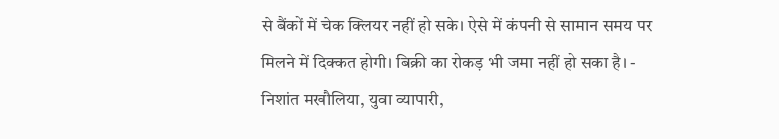से बैंकों में चेक क्लियर नहीं हो सके। ऐसे में कंपनी से सामान समय पर मिलने में दिक्कत होगी। बिक्री का रोकड़ भी जमा नहीं हो सका है। - निशांत मखौलिया, युवा व्यापारी,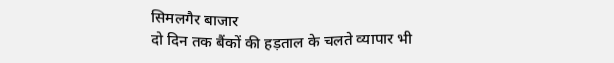सिमलगैर बाजार
दो दिन तक बैंकों की हड़ताल के चलते व्यापार भी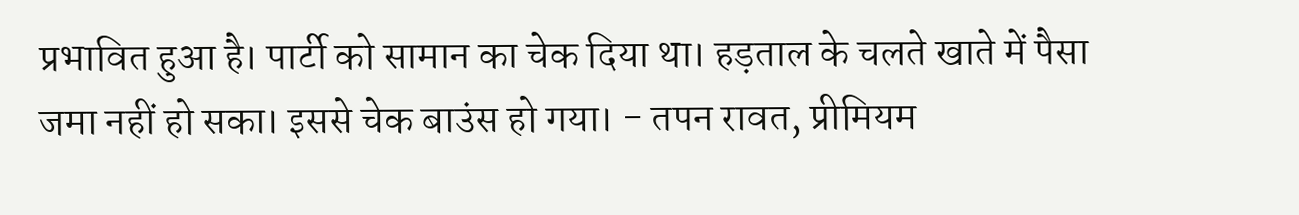प्रभावित हुआ है। पार्टी को सामान का चेक दिया था। हड़ताल के चलते खाते में पैसा जमा नहीं हो सका। इससे चेक बाउंस हो गया। - तपन रावत, प्रीमियम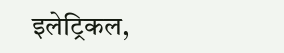इलेट्रिकल,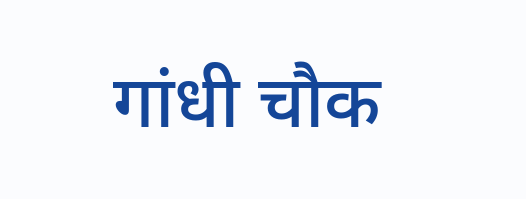गांधी चौक